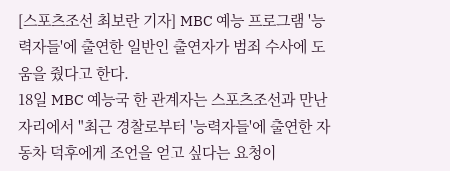[스포츠조선 최보란 기자] MBC 예능 프로그램 '능력자들'에 출연한 일반인 출연자가 범죄 수사에 도움을 줬다고 한다.
18일 MBC 예능국 한 관계자는 스포츠조선과 만난 자리에서 "최근 경찰로부터 '능력자들'에 출연한 자동차 덕후에게 조언을 얻고 싶다는 요청이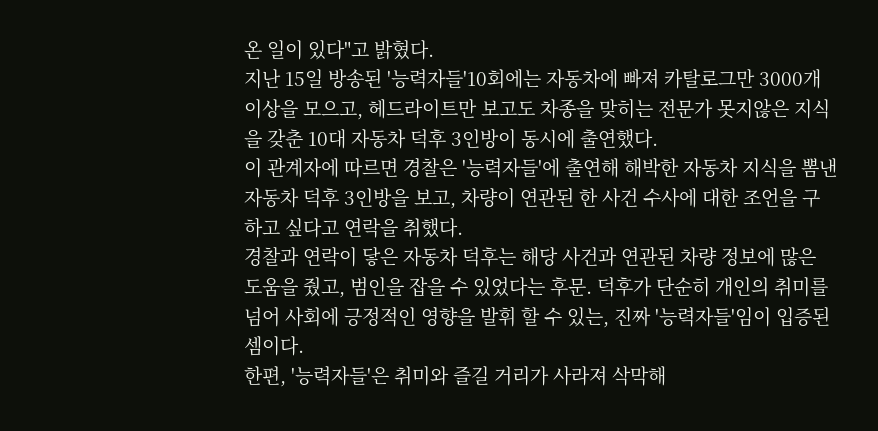온 일이 있다"고 밝혔다.
지난 15일 방송된 '능력자들'10회에는 자동차에 빠져 카탈로그만 3000개 이상을 모으고, 헤드라이트만 보고도 차종을 맞히는 전문가 못지않은 지식을 갖춘 10대 자동차 덕후 3인방이 동시에 출연했다.
이 관계자에 따르면 경찰은 '능력자들'에 출연해 해박한 자동차 지식을 뽐낸 자동차 덕후 3인방을 보고, 차량이 연관된 한 사건 수사에 대한 조언을 구하고 싶다고 연락을 취했다.
경찰과 연락이 닿은 자동차 덕후는 해당 사건과 연관된 차량 정보에 많은 도움을 줬고, 범인을 잡을 수 있었다는 후문. 덕후가 단순히 개인의 취미를 넘어 사회에 긍정적인 영향을 발휘 할 수 있는, 진짜 '능력자들'임이 입증된 셈이다.
한편, '능력자들'은 취미와 즐길 거리가 사라져 삭막해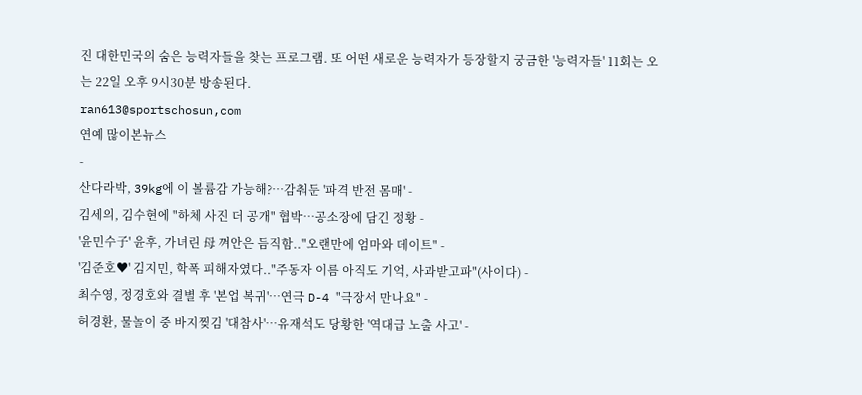진 대한민국의 숨은 능력자들을 찾는 프로그램. 또 어떤 새로운 능력자가 등장할지 궁금한 '능력자들' 11회는 오는 22일 오후 9시30분 방송된다.
ran613@sportschosun,com
연예 많이본뉴스
-
산다라박, 39kg에 이 볼륨감 가능해?…감춰둔 '파격 반전 몸매' -
김세의, 김수현에 "하체 사진 더 공개" 협박…공소장에 담긴 정황 -
'윤민수子' 윤후, 가녀린 母 껴안은 듬직함.."오랜만에 엄마와 데이트" -
'김준호♥' 김지민, 학폭 피해자였다.."주동자 이름 아직도 기억, 사과받고파"(사이다) -
최수영, 정경호와 결별 후 '본업 복귀'…연극 D-4 "극장서 만나요" -
허경환, 물놀이 중 바지찢김 '대참사'…유재석도 당황한 '역대급 노출 사고' -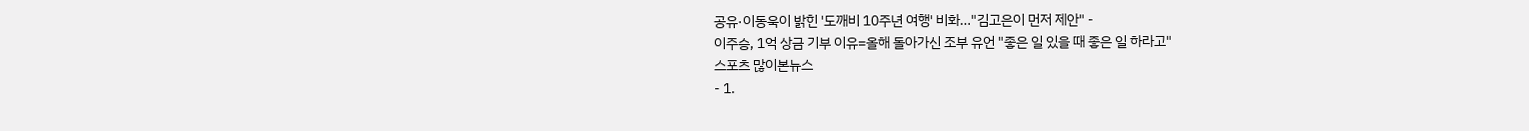공유·이동욱이 밝힌 '도깨비 10주년 여행' 비화…"김고은이 먼저 제안" -
이주승, 1억 상금 기부 이유=올해 돌아가신 조부 유언 "좋은 일 있을 때 좋은 일 하라고"
스포츠 많이본뉴스
- 1.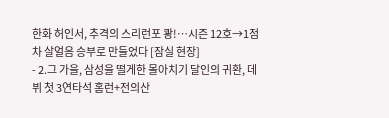한화 허인서, 추격의 스리런포 쾅!…시즌 12호→1점차 살얼음 승부로 만들었다 [잠실 현장]
- 2.그 가을, 삼성을 떨게한 몰아치기 달인의 귀환, 데뷔 첫 3연타석 홈런+전의산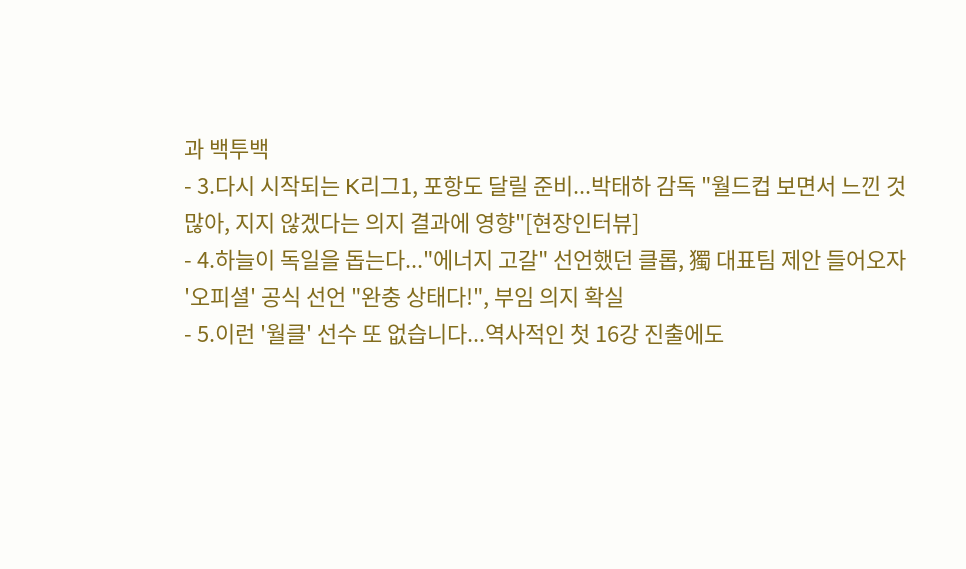과 백투백
- 3.다시 시작되는 K리그1, 포항도 달릴 준비...박태하 감독 "월드컵 보면서 느낀 것 많아, 지지 않겠다는 의지 결과에 영향"[현장인터뷰]
- 4.하늘이 독일을 돕는다..."에너지 고갈" 선언했던 클롭, 獨 대표팀 제안 들어오자 '오피셜' 공식 선언 "완충 상태다!", 부임 의지 확실
- 5.이런 '월클' 선수 또 없습니다...역사적인 첫 16강 진출에도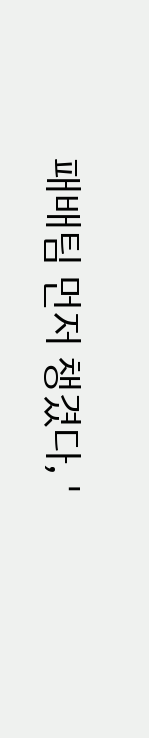패배팀 먼저 챙겼다, '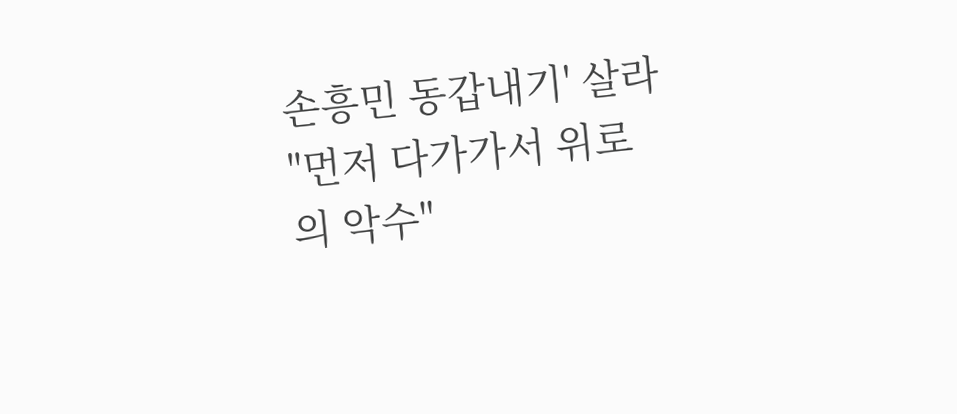손흥민 동갑내기' 살라 "먼저 다가가서 위로의 악수"